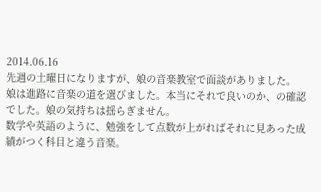2014.06.16
先週の土曜日になりますが、娘の音楽教室で面談がありました。
娘は進路に音楽の道を選びました。本当にそれで良いのか、の確認でした。娘の気持ちは揺らぎません。
数学や英語のように、勉強をして点数が上がればそれに見あった成績がつく科目と違う音楽。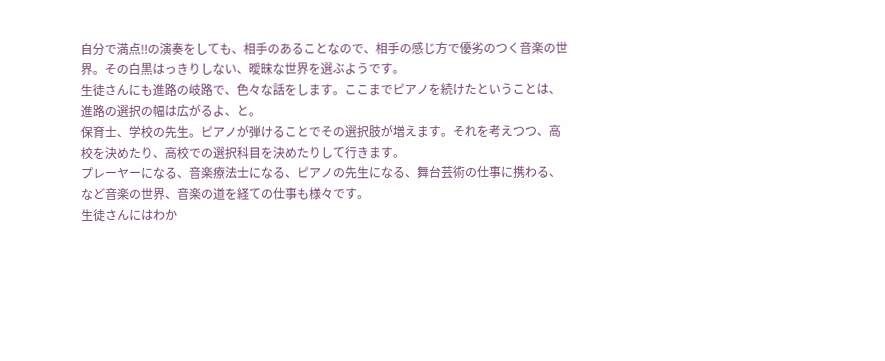自分で満点‼の演奏をしても、相手のあることなので、相手の感じ方で優劣のつく音楽の世界。その白黒はっきりしない、曖昧な世界を選ぶようです。
生徒さんにも進路の岐路で、色々な話をします。ここまでピアノを続けたということは、進路の選択の幅は広がるよ、と。
保育士、学校の先生。ピアノが弾けることでその選択肢が増えます。それを考えつつ、高校を決めたり、高校での選択科目を決めたりして行きます。
プレーヤーになる、音楽療法士になる、ピアノの先生になる、舞台芸術の仕事に携わる、など音楽の世界、音楽の道を経ての仕事も様々です。
生徒さんにはわか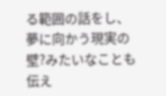る範囲の話をし、夢に向かう現実の壁?みたいなことも伝え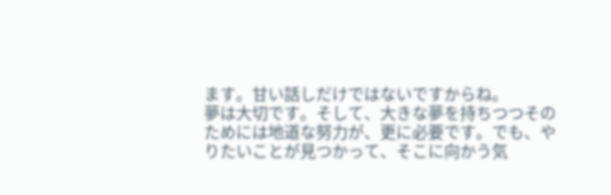ます。甘い話しだけではないですからね。
夢は大切です。そして、大きな夢を持ちつつそのためには地道な努力が、更に必要です。でも、やりたいことが見つかって、そこに向かう気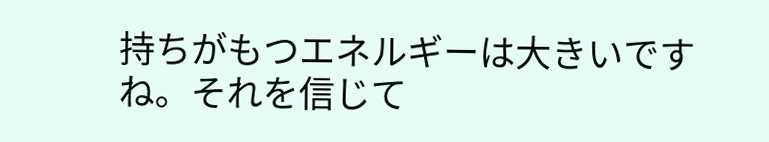持ちがもつエネルギーは大きいですね。それを信じて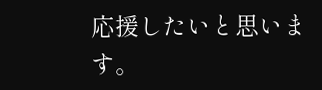応援したいと思います。